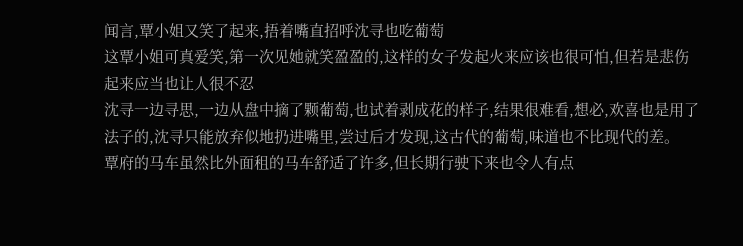闻言,覃小姐又笑了起来,捂着嘴直招呼沈寻也吃葡萄
这覃小姐可真爱笑,第一次见她就笑盈盈的,这样的女子发起火来应该也很可怕,但若是悲伤起来应当也让人很不忍
沈寻一边寻思,一边从盘中摘了颗葡萄,也试着剥成花的样子,结果很难看,想必,欢喜也是用了法子的,沈寻只能放弃似地扔进嘴里,尝过后才发现,这古代的葡萄,味道也不比现代的差。
覃府的马车虽然比外面租的马车舒适了许多,但长期行驶下来也令人有点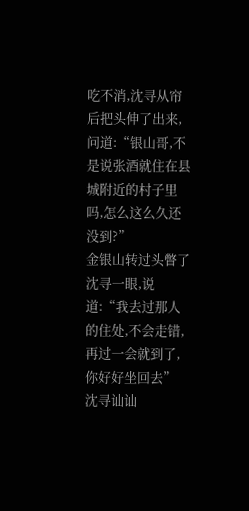吃不消,沈寻从帘后把头伸了出来,问道:“银山哥,不是说张酒就住在县城附近的村子里吗,怎么这么久还没到?”
金银山转过头瞥了沈寻一眼,说道:“我去过那人的住处,不会走错,再过一会就到了,你好好坐回去”
沈寻讪讪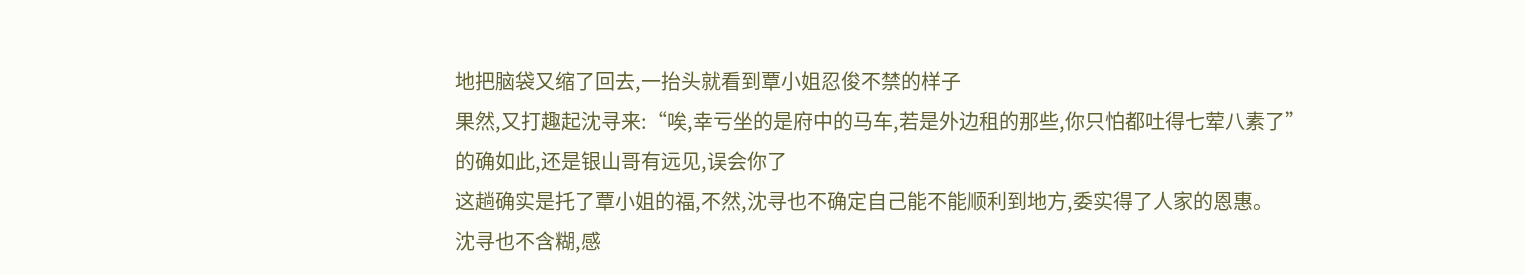地把脑袋又缩了回去,一抬头就看到覃小姐忍俊不禁的样子
果然,又打趣起沈寻来:“唉,幸亏坐的是府中的马车,若是外边租的那些,你只怕都吐得七荤八素了”
的确如此,还是银山哥有远见,误会你了
这趟确实是托了覃小姐的福,不然,沈寻也不确定自己能不能顺利到地方,委实得了人家的恩惠。
沈寻也不含糊,感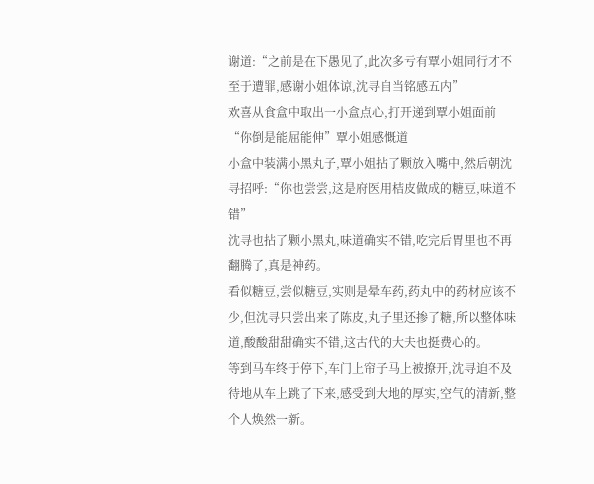谢道:“之前是在下愚见了,此次多亏有覃小姐同行才不至于遭罪,感谢小姐体谅,沈寻自当铭感五内”
欢喜从食盒中取出一小盒点心,打开递到覃小姐面前
“你倒是能屈能伸”覃小姐感慨道
小盒中装满小黑丸子,覃小姐拈了颗放入嘴中,然后朝沈寻招呼:“你也尝尝,这是府医用桔皮做成的糖豆,味道不错”
沈寻也拈了颗小黑丸,味道确实不错,吃完后胃里也不再翻腾了,真是神药。
看似糖豆,尝似糖豆,实则是晕车药,药丸中的药材应该不少,但沈寻只尝出来了陈皮,丸子里还掺了糖,所以整体味道,酸酸甜甜确实不错,这古代的大夫也挺费心的。
等到马车终于停下,车门上帘子马上被撩开,沈寻迫不及待地从车上跳了下来,感受到大地的厚实,空气的清新,整个人焕然一新。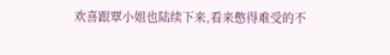欢喜跟覃小姐也陆续下来,看来憋得难受的不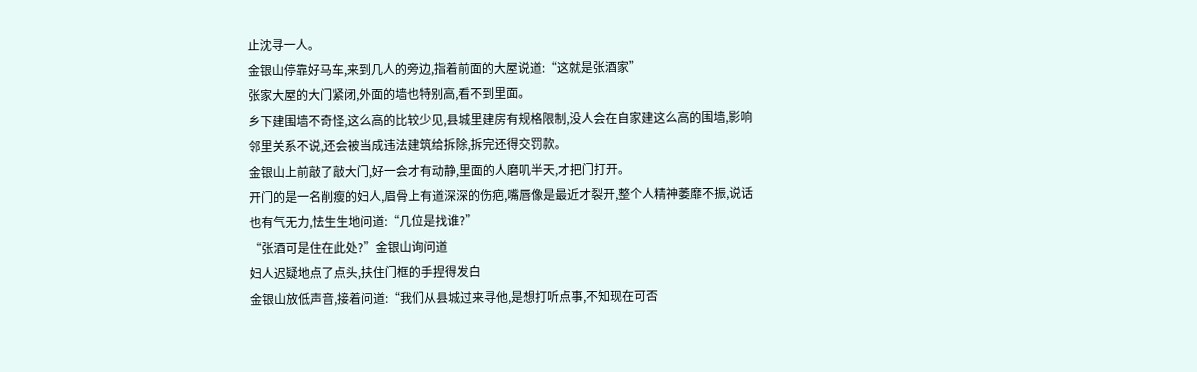止沈寻一人。
金银山停靠好马车,来到几人的旁边,指着前面的大屋说道:“这就是张酒家”
张家大屋的大门紧闭,外面的墙也特别高,看不到里面。
乡下建围墙不奇怪,这么高的比较少见,县城里建房有规格限制,没人会在自家建这么高的围墙,影响邻里关系不说,还会被当成违法建筑给拆除,拆完还得交罚款。
金银山上前敲了敲大门,好一会才有动静,里面的人磨叽半天,才把门打开。
开门的是一名削瘦的妇人,眉骨上有道深深的伤疤,嘴唇像是最近才裂开,整个人精神萎靡不振,说话也有气无力,怯生生地问道:“几位是找谁?”
“张酒可是住在此处?”金银山询问道
妇人迟疑地点了点头,扶住门框的手捏得发白
金银山放低声音,接着问道:“我们从县城过来寻他,是想打听点事,不知现在可否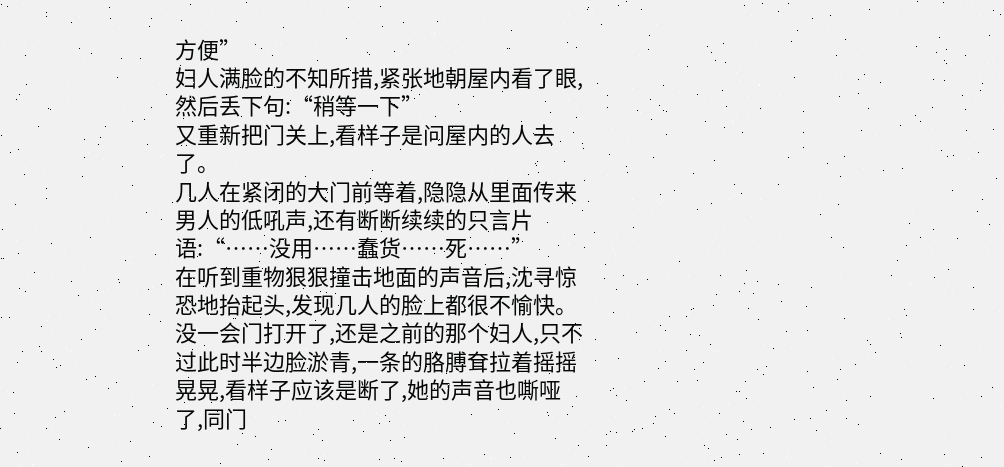方便”
妇人满脸的不知所措,紧张地朝屋内看了眼,然后丢下句:“稍等一下”
又重新把门关上,看样子是问屋内的人去了。
几人在紧闭的大门前等着,隐隐从里面传来男人的低吼声,还有断断续续的只言片语:“……没用……蠢货……死……”
在听到重物狠狠撞击地面的声音后,沈寻惊恐地抬起头,发现几人的脸上都很不愉快。
没一会门打开了,还是之前的那个妇人,只不过此时半边脸淤青,一条的胳膊耷拉着摇摇晃晃,看样子应该是断了,她的声音也嘶哑了,同门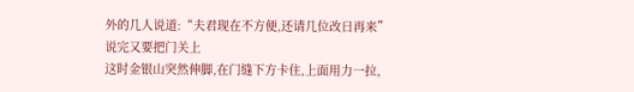外的几人说道:“夫君现在不方便,还请几位改日再来”
说完又要把门关上
这时金银山突然伸脚,在门缝下方卡住,上面用力一拉,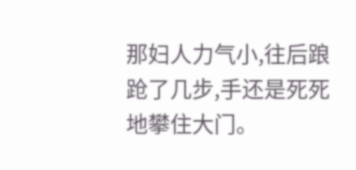那妇人力气小,往后踉跄了几步,手还是死死地攀住大门。